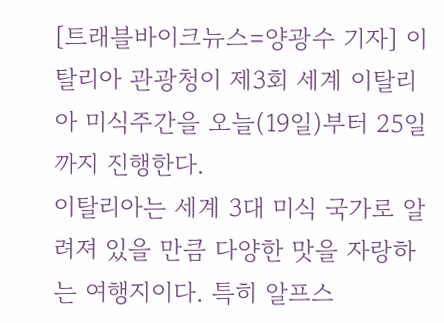[트래블바이크뉴스=양광수 기자] 이탈리아 관광청이 제3회 세계 이탈리아 미식주간을 오늘(19일)부터 25일까지 진행한다.
이탈리아는 세계 3대 미식 국가로 알려져 있을 만큼 다양한 맛을 자랑하는 여행지이다. 특히 알프스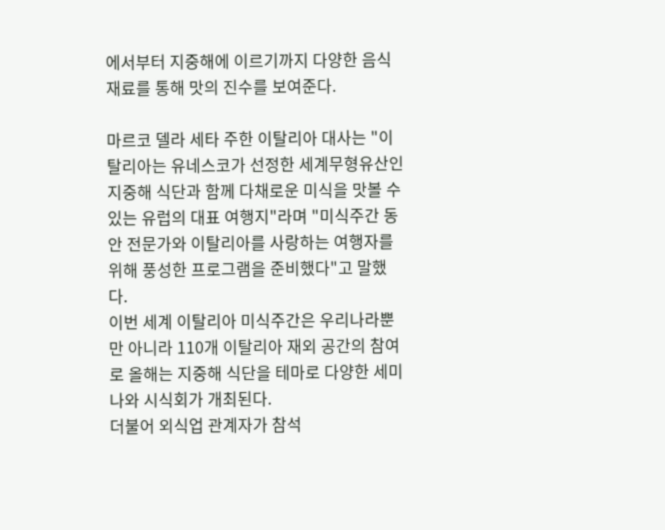에서부터 지중해에 이르기까지 다양한 음식 재료를 통해 맛의 진수를 보여준다.

마르코 델라 세타 주한 이탈리아 대사는 "이탈리아는 유네스코가 선정한 세계무형유산인 지중해 식단과 함께 다채로운 미식을 맛볼 수 있는 유럽의 대표 여행지"라며 "미식주간 동안 전문가와 이탈리아를 사랑하는 여행자를 위해 풍성한 프로그램을 준비했다"고 말했다.
이번 세계 이탈리아 미식주간은 우리나라뿐만 아니라 110개 이탈리아 재외 공간의 참여로 올해는 지중해 식단을 테마로 다양한 세미나와 시식회가 개최된다.
더불어 외식업 관계자가 참석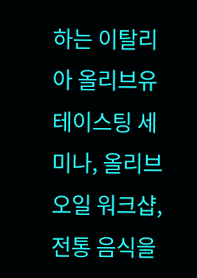하는 이탈리아 올리브유 테이스팅 세미나, 올리브 오일 워크샵, 전통 음식을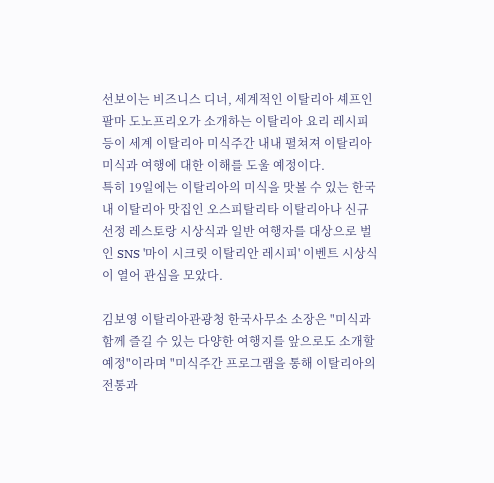선보이는 비즈니스 디너, 세계적인 이탈리아 셰프인 팔마 도노프리오가 소개하는 이탈리아 요리 레시피 등이 세계 이탈리아 미식주간 내내 펼쳐져 이탈리아 미식과 여행에 대한 이해를 도울 예정이다.
특히 19일에는 이탈리아의 미식을 맛볼 수 있는 한국 내 이탈리아 맛집인 오스피탈리타 이탈리아나 신규 선정 레스토랑 시상식과 일반 여행자를 대상으로 벌인 SNS '마이 시크릿 이탈리안 레시피' 이벤트 시상식이 열어 관심을 모았다.

김보영 이탈리아관광청 한국사무소 소장은 "미식과 함께 즐길 수 있는 다양한 여행지를 앞으로도 소개할 예정"이라며 "미식주간 프로그램을 통해 이탈리아의 전통과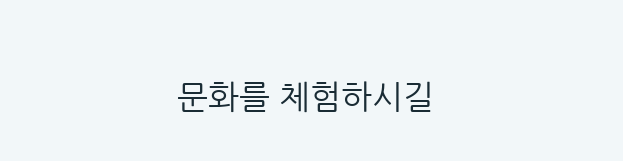문화를 체험하시길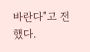바란다"고 전했다.